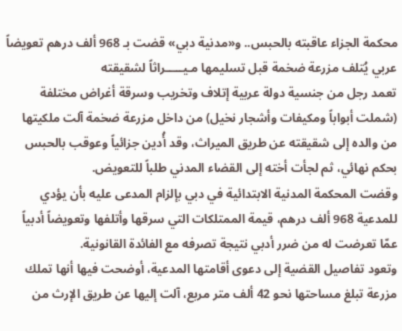محكمة الجزاء عاقبته بالحبس.. و«مدنية دبي» قضت بـ 968 ألف درهم تعويضاً
عربي يُتلف مزرعة ضخمة قبل تسليمها مـيـــــراثاً لشقيقته
تعمد رجل من جنسية دولة عربية إتلاف وتخريب وسرقة أغراض مختلفة (شملت أبواباً ومكيفات وأشجار نخيل) من داخل مزرعة ضخمة آلت ملكيتها من والده إلى شقيقته عن طريق الميراث، وقد أُدين جزائياً وعوقب بالحبس بحكم نهائي، ثم لجأت أخته إلى القضاء المدني طلباً للتعويض.
وقضت المحكمة المدنية الابتدائية في دبي بإلزام المدعى عليه بأن يؤدي للمدعية 968 ألف درهم، قيمة الممتلكات التي سرقها وأتلفها وتعويضاً أدبياً عمّا تعرضت له من ضرر أدبي نتيجة تصرفه مع الفائدة القانونية.
وتعود تفاصيل القضية إلى دعوى أقامتها المدعية، أوضحت فيها أنها تملك مزرعة تبلغ مساحتها نحو 42 ألف متر مربع، آلت إليها عن طريق الإرث من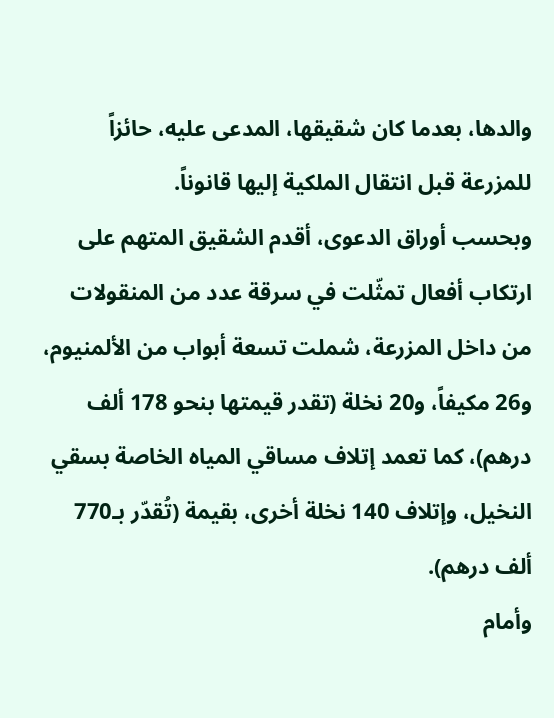والدها، بعدما كان شقيقها، المدعى عليه، حائزاً للمزرعة قبل انتقال الملكية إليها قانوناً.
وبحسب أوراق الدعوى، أقدم الشقيق المتهم على ارتكاب أفعال تمثّلت في سرقة عدد من المنقولات من داخل المزرعة، شملت تسعة أبواب من الألمنيوم، و26 مكيفاً، و20 نخلة (تقدر قيمتها بنحو 178 ألف درهم)، كما تعمد إتلاف مساقي المياه الخاصة بسقي النخيل، وإتلاف 140 نخلة أخرى، بقيمة (تُقدّر بـ770 ألف درهم).
وأمام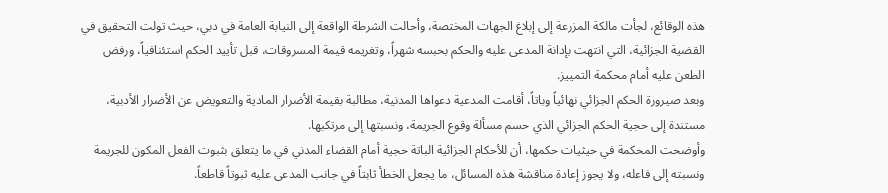هذه الوقائع، لجأت مالكة المزرعة إلى إبلاغ الجهات المختصة، وأحالت الشرطة الواقعة إلى النيابة العامة في دبي، حيث تولت التحقيق في القضية الجزائية، التي انتهت بإدانة المدعى عليه والحكم بحبسه شهراً، وتغريمه قيمة المسروقات، قبل تأييد الحكم استئنافياً، ورفض الطعن عليه أمام محكمة التمييز.
وبعد صيرورة الحكم الجزائي نهائياً وباتاً، أقامت المدعية دعواها المدنية، مطالبة بقيمة الأضرار المادية والتعويض عن الأضرار الأدبية، مستندة إلى حجية الحكم الجزائي الذي حسم مسألة وقوع الجريمة، ونسبتها إلى مرتكبها.
وأوضحت المحكمة في حيثيات حكمها، أن للأحكام الجزائية الباتة حجية أمام القضاء المدني في ما يتعلق بثبوت الفعل المكون للجريمة ونسبته إلى فاعله، ولا يجوز إعادة مناقشة هذه المسائل، ما يجعل الخطأ ثابتاً في جانب المدعى عليه ثبوتاً قاطعاً.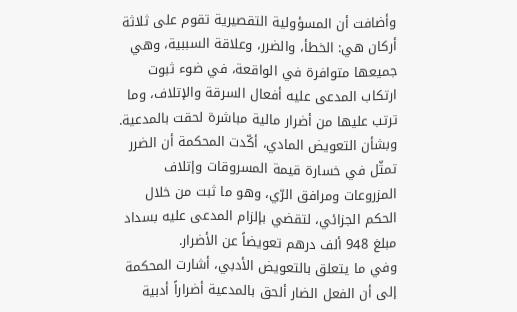وأضافت أن المسؤولية التقصيرية تقوم على ثلاثة أركان هي: الخطأ، والضرر، وعلاقة السببية، وهي جميعها متوافرة في الواقعة، في ضوء ثبوت ارتكاب المدعى عليه أفعال السرقة والإتلاف، وما ترتب عليها من أضرار مالية مباشرة لحقت بالمدعية.
وبشأن التعويض المادي، أكّدت المحكمة أن الضرر تمثّل في خسارة قيمة المسروقات وإتلاف المزروعات ومرافق الرّي، وهو ما ثبت من خلال الحكم الجزائي، لتقضي بإلزام المدعى عليه بسداد مبلغ 948 ألف درهم تعويضاً عن الأضرار.
وفي ما يتعلق بالتعويض الأدبي، أشارت المحكمة إلى أن الفعل الضار ألحق بالمدعية أضراراً أدبية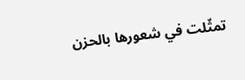تمثّلت في شعورها بالحزن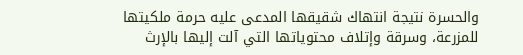والحسرة نتيجة انتهاك شقيقها المدعى عليه حرمة ملكيتها للمزرعة، وسرقة وإتلاف محتوياتها التي آلت إليها بالإرث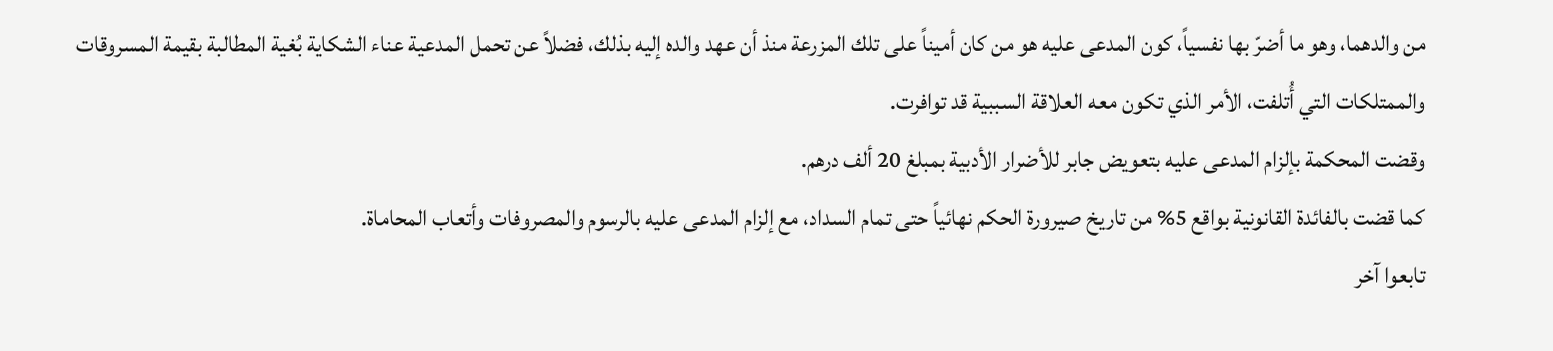من والدهما، وهو ما أضرّ بها نفسياً، كون المدعى عليه هو من كان أميناً على تلك المزرعة منذ أن عهد والده إليه بذلك، فضلاً عن تحمل المدعية عناء الشكاية بُغية المطالبة بقيمة المسروقات والممتلكات التي أُتلفت، الأمر الذي تكون معه العلاقة السببية قد توافرت.
وقضت المحكمة بإلزام المدعى عليه بتعويض جابر للأضرار الأدبية بمبلغ 20 ألف درهم.
كما قضت بالفائدة القانونية بواقع 5% من تاريخ صيرورة الحكم نهائياً حتى تمام السداد، مع إلزام المدعى عليه بالرسوم والمصروفات وأتعاب المحاماة.
تابعوا آخر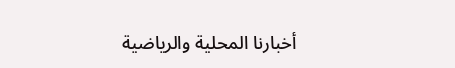أخبارنا المحلية والرياضية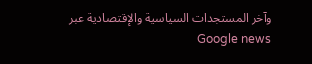وآخر المستجدات السياسية والإقتصادية عبر Google news